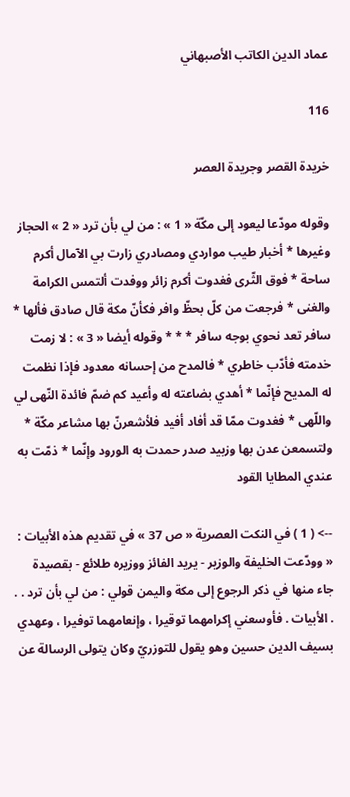عماد الدين الكاتب الأصبهاني

116

خريدة القصر وجريدة العصر

وقوله مودّعا ليعود إلى مكّة « 1 » : من لي بأن ترد « 2 » الحجاز وغيرها * أخبار طيب مواردي ومصادري زارت بي الآمال أكرم ساحة * فوق الثّرى فغدوت أكرم زائر ووفدت ألتمس الكرامة والغنى * فرجعت من كلّ بحظّ وافر فكأنّ مكة قال صادق فألها * سافر تعد نحوي بوجه سافر * * * وقوله أيضا « 3 » : لا زمت خدمته فأدّب خاطري * فالمدح من إحسانه معدود فإذا نظمت له المديح فإنّما * أهدي بضاعته له وأعيد كم ضمّ فائدة النّهى لي واللّهى * فغدوت ممّا قد أفاد أفيد فلأشعرنّ بها مشاعر مكّة * ولتسمعن عدن بها وزبيد صدر حمدت به الورود وإنّما * ذمّت به عندي المطايا القود

--> ( 1 ) في النكت العصرية « ص 37 » في تقديم هذه الأبيات : « وودّعت الخليفة والوزير - يريد الفائز ووزيره طلائع - بقصيدة جاء منها في ذكر الرجوع إلى مكة واليمن قولي : من لي بأن ترد . . . الأبيات . فأوسعني إكرامهما توقيرا ، وإنعامهما توفيرا ، وعهدي بسيف الدين حسين وهو يقول للتوزريّ وكان يتولى الرسالة عن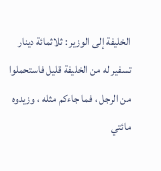الخليفة إلى الوزير : ثلاثمائة دينار تسفير له من الخليفة قليل فاستحملوا من الرجل ، فما جاءكم مثله ، وزيدوه مائتي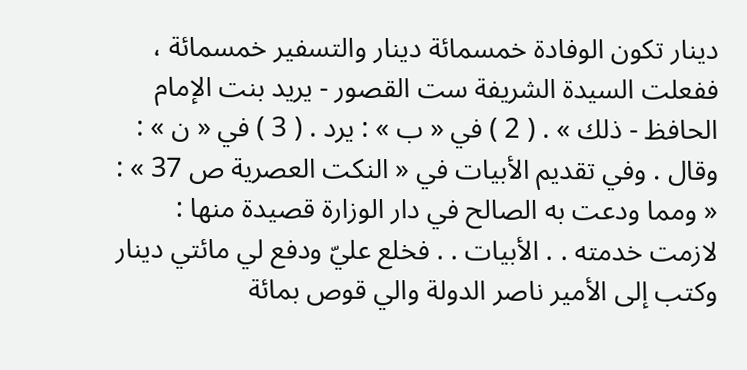دينار تكون الوفادة خمسمائة دينار والتسفير خمسمائة ، ففعلت السيدة الشريفة ست القصور - يريد بنت الإمام الحافظ - ذلك » . ( 2 ) في « ب » : يرد . ( 3 ) في « ن » : وقال . وفي تقديم الأبيات في « النكت العصرية ص 37 » : « ومما ودعت به الصالح في دار الوزارة قصيدة منها : لازمت خدمته . . الأبيات . . فخلع عليّ ودفع لي مائتي دينار وكتب إلى الأمير ناصر الدولة والي قوص بمائة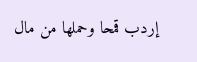إردب قمحا وحملها من مال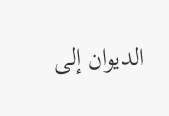الديوان إلى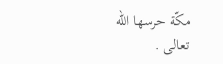مكّة حرسها اللّه تعالى .